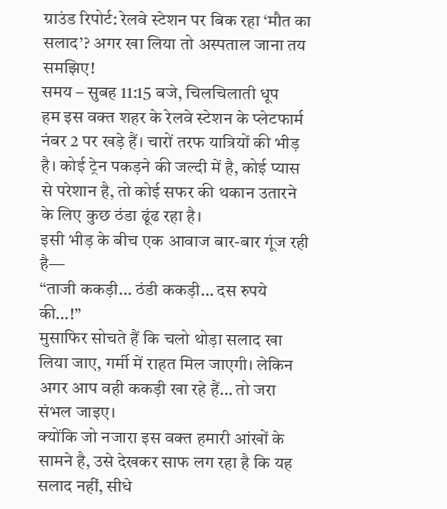ग्राउंड रिपोर्ट: रेलवे स्टेशन पर बिक रहा ‘मौत का सलाद’? अगर खा लिया तो अस्पताल जाना तय समझिए!
समय – सुबह 11:15 बजे, चिलचिलाती धूप
हम इस वक्त शहर के रेलवे स्टेशन के प्लेटफार्म नंबर 2 पर खड़े हैं। चारों तरफ यात्रियों की भीड़ है। कोई ट्रेन पकड़ने की जल्दी में है, कोई प्यास से परेशान है, तो कोई सफर की थकान उतारने के लिए कुछ ठंडा ढूंढ रहा है।
इसी भीड़ के बीच एक आवाज बार-बार गूंज रही है—
“ताजी ककड़ी… ठंडी ककड़ी… दस रुपये की…!”
मुसाफिर सोचते हैं कि चलो थोड़ा सलाद खा लिया जाए, गर्मी में राहत मिल जाएगी। लेकिन अगर आप वही ककड़ी खा रहे हैं… तो जरा संभल जाइए।
क्योंकि जो नजारा इस वक्त हमारी आंखों के सामने है, उसे देखकर साफ लग रहा है कि यह सलाद नहीं, सीधे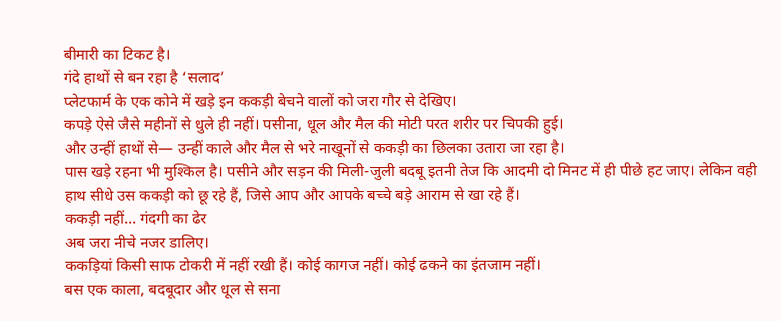बीमारी का टिकट है।
गंदे हाथों से बन रहा है ‘सलाद’
प्लेटफार्म के एक कोने में खड़े इन ककड़ी बेचने वालों को जरा गौर से देखिए।
कपड़े ऐसे जैसे महीनों से धुले ही नहीं। पसीना, धूल और मैल की मोटी परत शरीर पर चिपकी हुई।
और उन्हीं हाथों से— उन्हीं काले और मैल से भरे नाखूनों से ककड़ी का छिलका उतारा जा रहा है।
पास खड़े रहना भी मुश्किल है। पसीने और सड़न की मिली-जुली बदबू इतनी तेज कि आदमी दो मिनट में ही पीछे हट जाए। लेकिन वही हाथ सीधे उस ककड़ी को छू रहे हैं, जिसे आप और आपके बच्चे बड़े आराम से खा रहे हैं।
ककड़ी नहीं… गंदगी का ढेर
अब जरा नीचे नजर डालिए।
ककड़ियां किसी साफ टोकरी में नहीं रखी हैं। कोई कागज नहीं। कोई ढकने का इंतजाम नहीं।
बस एक काला, बदबूदार और धूल से सना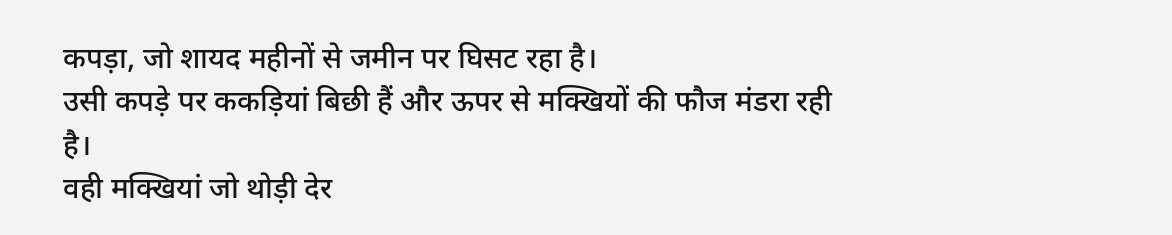कपड़ा, जो शायद महीनों से जमीन पर घिसट रहा है।
उसी कपड़े पर ककड़ियां बिछी हैं और ऊपर से मक्खियों की फौज मंडरा रही है।
वही मक्खियां जो थोड़ी देर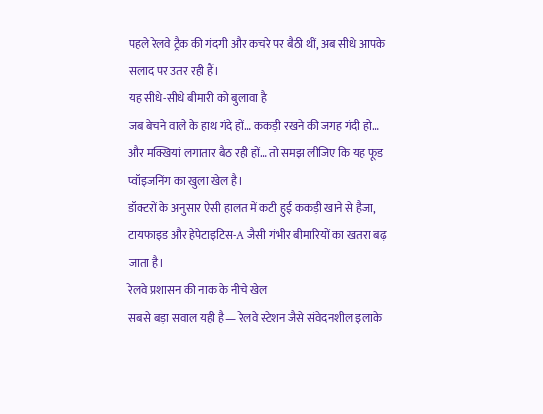पहले रेलवे ट्रैक की गंदगी और कचरे पर बैठी थीं, अब सीधे आपके सलाद पर उतर रही हैं।
यह सीधे-सीधे बीमारी को बुलावा है
जब बेचने वाले के हाथ गंदे हों… ककड़ी रखने की जगह गंदी हो… और मक्खियां लगातार बैठ रही हों… तो समझ लीजिए कि यह फूड प्वॉइजनिंग का खुला खेल है।
डॉक्टरों के अनुसार ऐसी हालत में कटी हुई ककड़ी खाने से हैजा, टायफाइड और हेपेटाइटिस-A जैसी गंभीर बीमारियों का खतरा बढ़ जाता है।
रेलवे प्रशासन की नाक के नीचे खेल
सबसे बड़ा सवाल यही है— रेलवे स्टेशन जैसे संवेदनशील इलाके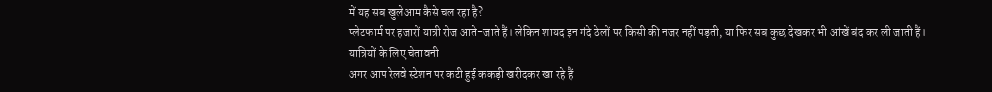में यह सब खुलेआम कैसे चल रहा है?
प्लेटफार्म पर हजारों यात्री रोज आते-जाते हैं। लेकिन शायद इन गंदे ठेलों पर किसी की नजर नहीं पड़ती, या फिर सब कुछ देखकर भी आंखें बंद कर ली जाती हैं।
यात्रियों के लिए चेतावनी
अगर आप रेलवे स्टेशन पर कटी हुई ककड़ी खरीदकर खा रहे हैं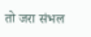तो जरा संभल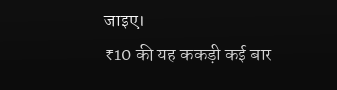जाइए।
₹10 की यह ककड़ी कई बार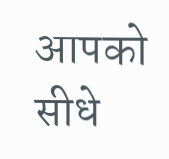आपको सीधे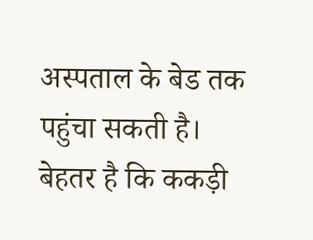अस्पताल के बेड तक पहुंचा सकती है।
बेहतर है कि ककड़ी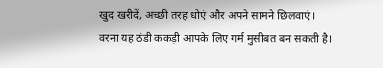खुद खरीदें, अच्छी तरह धोएं और अपने सामने छिलवाएं।
वरना यह ठंडी ककड़ी आपके लिए गर्म मुसीबत बन सकती है।